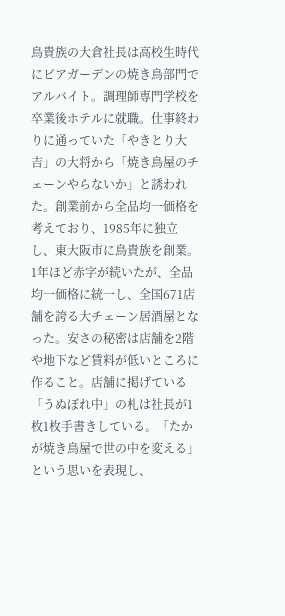鳥貴族の大倉社長は高校生時代にビアガーデンの焼き鳥部門でアルバイト。調理師専門学校を卒業後ホテルに就職。仕事終わりに通っていた「やきとり大吉」の大将から「焼き鳥屋のチェーンやらないか」と誘われた。創業前から全品均一価格を考えており、1985年に独立し、東大阪市に鳥貴族を創業。1年ほど赤字が続いたが、全品均一価格に統一し、全国671店舗を誇る大チェーン居酒屋となった。安さの秘密は店舗を2階や地下など賃料が低いところに作ること。店舗に掲げている「うぬぼれ中」の札は社長が1枚1枚手書きしている。「たかが焼き鳥屋で世の中を変える」という思いを表現し、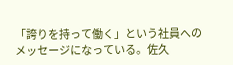「誇りを持って働く」という社員へのメッセージになっている。佐久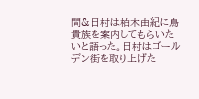間&日村は柏木由紀に鳥貴族を案内してもらいたいと語った。日村はゴールデン街を取り上げた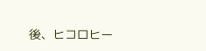後、ヒコロヒー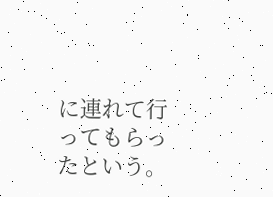に連れて行ってもらったという。